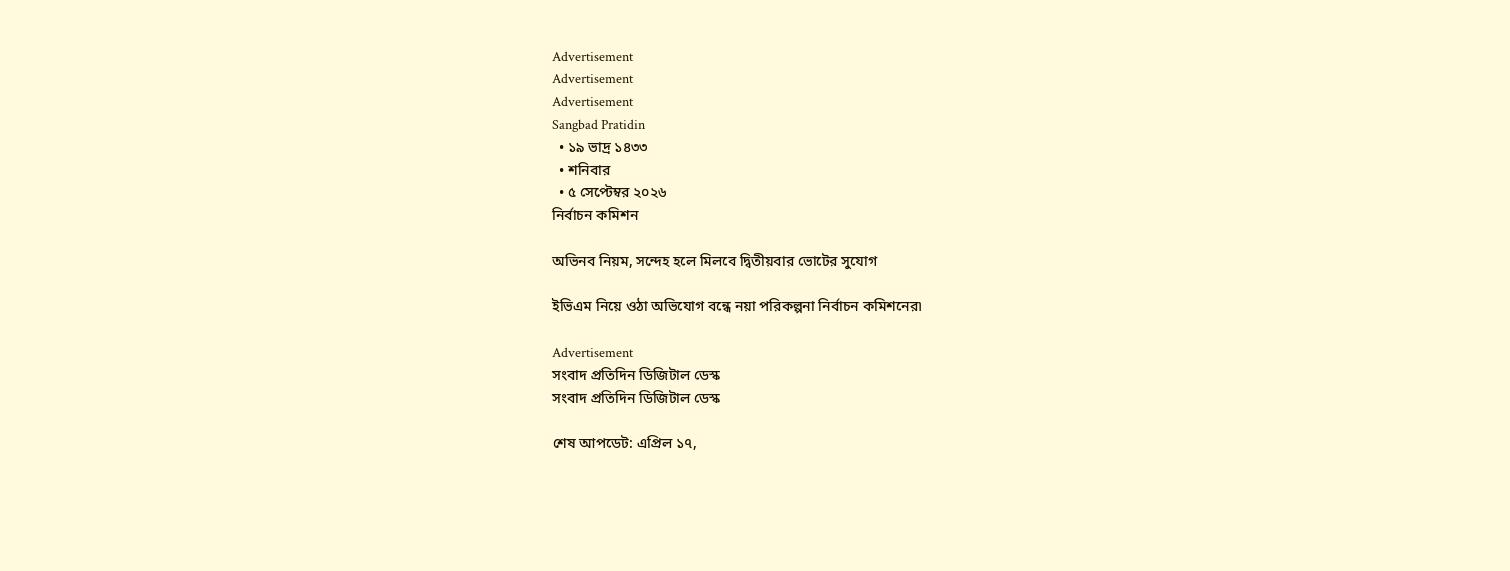Advertisement
Advertisement
Advertisement
Sangbad Pratidin
  • ১৯ ভাদ্র ১৪৩৩
  • শনিবার
  • ৫ সেপ্টেম্বর ২০২৬
নির্বাচন কমিশন

অভিনব নিয়ম, সন্দেহ হলে মিলবে দ্বিতীয়বার ভোটের সুযোগ

ইভিএম নিয়ে ওঠা অভিযোগ বন্ধে নয়া পরিকল্পনা নির্বাচন কমিশনের৷

Advertisement
সংবাদ প্রতিদিন ডিজিটাল ডেস্ক
সংবাদ প্রতিদিন ডিজিটাল ডেস্ক

শেষ আপডেট: এপ্রিল ১৭,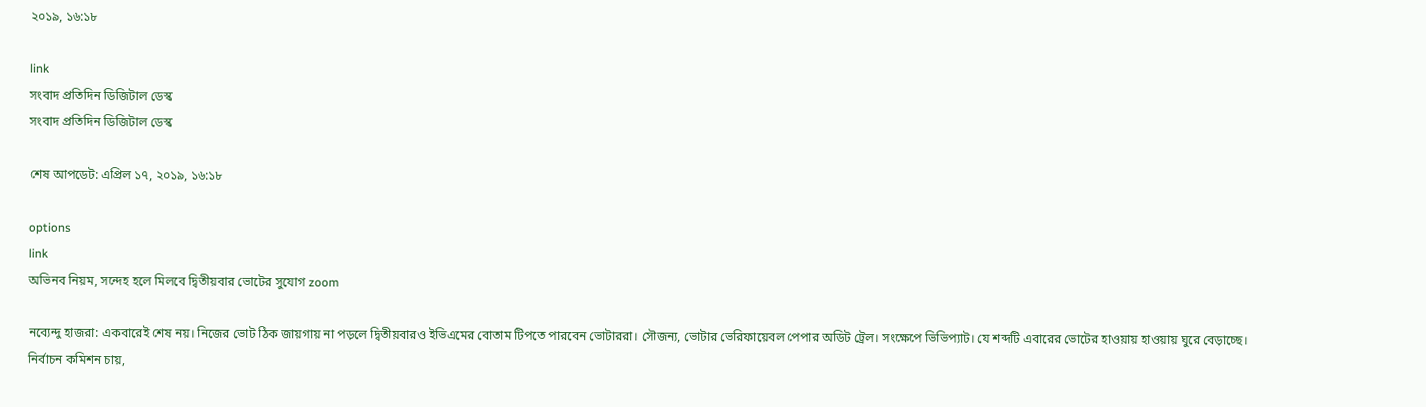২০১৯, ১৬:১৮

link
সংবাদ প্রতিদিন ডিজিটাল ডেস্ক
সংবাদ প্রতিদিন ডিজিটাল ডেস্ক

শেষ আপডেট: এপ্রিল ১৭, ২০১৯, ১৬:১৮

options
link
অভিনব নিয়ম, সন্দেহ হলে মিলবে দ্বিতীয়বার ভোটের সুযোগ zoom

নব্যেন্দু হাজরা: একবারেই শেষ নয়। নিজের ভোট ঠিক জায়গায় না পড়লে দ্বিতীয়বারও ইভিএমের বোতাম টিপতে পারবেন ভোটাররা। সৌজন্য, ভোটার ভেরিফায়েবল পেপার অডিট ট্রেল। সংক্ষেপে ভিভিপ্যাট। যে শব্দটি এবারের ভোটের হাওয়ায় হাওয়ায় ঘুরে বেড়াচ্ছে।
নির্বাচন কমিশন চায়,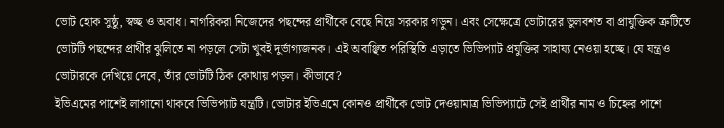ভোট হোক সুষ্ঠু, স্বচ্ছ ও অবাধ। নাগরিকরা নিজেদের পছন্দের প্রার্থীকে বেছে নিয়ে সরকার গড়ুন। এবং সেক্ষেত্রে ভোটারের ভুলবশত বা প্রাযুক্তিক ত্রুটিতে ভোটটি পছন্দের প্রার্থীর ঝুলিতে না পড়লে সেটা খুবই দুর্ভাগ্যজনক। এই অবাঞ্ছিত পরিস্থিতি এড়াতে ভিভিপ্যাট প্রযুক্তির সাহায্য নেওয়া হচ্ছে। যে যন্ত্রও ভোটারকে দেখিয়ে দেবে, তাঁর ভোটটি ঠিক কোথায় পড়ল। কীভাবে?
ইভিএমের পাশেই লাগানো থাকবে ভিভিপ্যাট যন্ত্রটি। ভোটার ইভিএমে কোনও প্রার্থীকে ভোট দেওয়ামাত্র ভিভিপ্যাটে সেই প্রার্থীর নাম ও চিহ্নের পাশে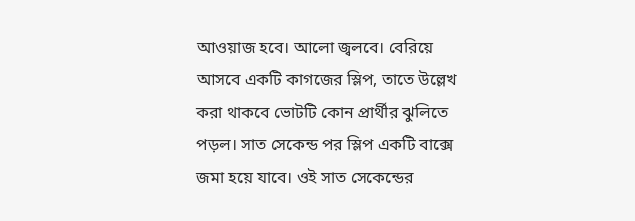আওয়াজ হবে। আলো জ্বলবে। বেরিয়ে আসবে একটি কাগজের স্লিপ, তাতে উল্লেখ করা থাকবে ভোটটি কোন প্রার্থীর ঝুলিতে পড়ল। সাত সেকেন্ড পর স্লিপ একটি বাক্সে জমা হয়ে যাবে। ওই সাত সেকেন্ডের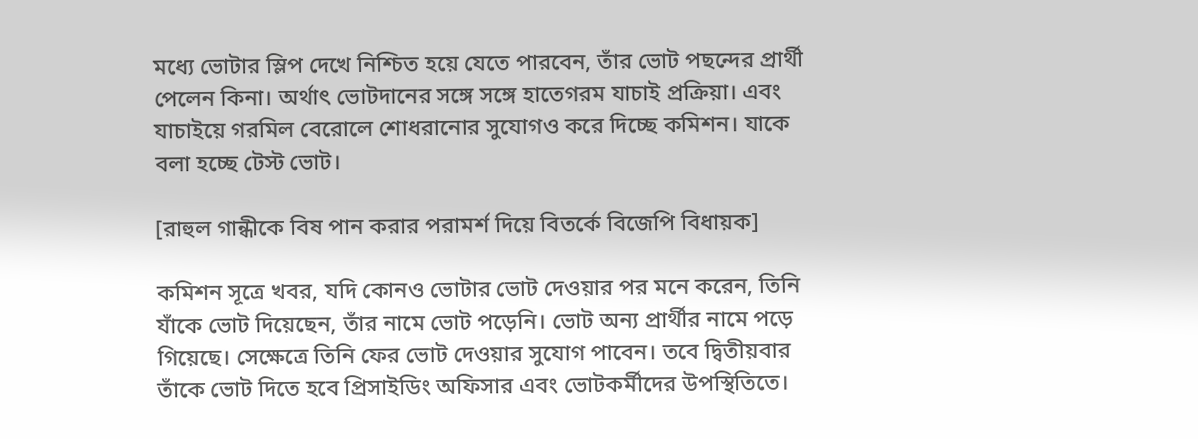মধ্যে ভোটার স্লিপ দেখে নিশ্চিত হয়ে যেতে পারবেন, তাঁর ভোট পছন্দের প্রার্থী পেলেন কিনা। অর্থাৎ ভোটদানের সঙ্গে সঙ্গে হাতেগরম যাচাই প্রক্রিয়া। এবং যাচাইয়ে গরমিল বেরোলে শোধরানোর সুযোগও করে দিচ্ছে কমিশন। যাকে বলা হচ্ছে টেস্ট ভোট।

[রাহুল গান্ধীকে বিষ পান করার পরামর্শ দিয়ে বিতর্কে বিজেপি বিধায়ক]

কমিশন সূত্রে খবর, যদি কোনও ভোটার ভোট দেওয়ার পর মনে করেন, তিনি যাঁকে ভোট দিয়েছেন, তাঁর নামে ভোট পড়েনি। ভোট অন্য প্রার্থীর নামে পড়ে গিয়েছে। সেক্ষেত্রে তিনি ফের ভোট দেওয়ার সুযোগ পাবেন। তবে দ্বিতীয়বার তাঁকে ভোট দিতে হবে প্রিসাইডিং অফিসার এবং ভোটকর্মীদের উপস্থিতিতে।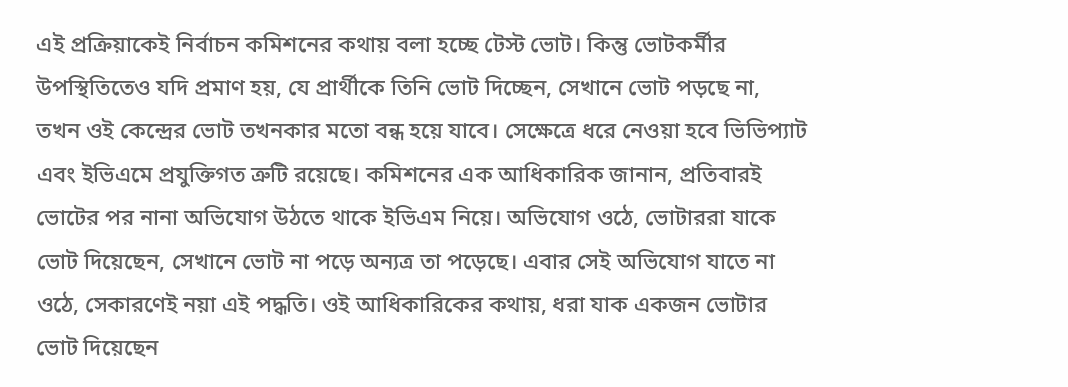এই প্রক্রিয়াকেই নির্বাচন কমিশনের কথায় বলা হচ্ছে টেস্ট ভোট। কিন্তু ভোটকর্মীর উপস্থিতিতেও যদি প্রমাণ হয়, যে প্রার্থীকে তিনি ভোট দিচ্ছেন, সেখানে ভোট পড়ছে না, তখন ওই কেন্দ্রের ভোট তখনকার মতো বন্ধ হয়ে যাবে। সেক্ষেত্রে ধরে নেওয়া হবে ভিভিপ্যাট এবং ইভিএমে প্রযুক্তিগত ত্রুটি রয়েছে। কমিশনের এক আধিকারিক জানান, প্রতিবারই ভোটের পর নানা অভিযোগ উঠতে থাকে ইভিএম নিয়ে। অভিযোগ ওঠে, ভোটাররা যাকে ভোট দিয়েছেন, সেখানে ভোট না পড়ে অন্যত্র তা পড়েছে। এবার সেই অভিযোগ যাতে না ওঠে, সেকারণেই নয়া এই পদ্ধতি। ওই আধিকারিকের কথায়, ধরা যাক একজন ভোটার ভোট দিয়েছেন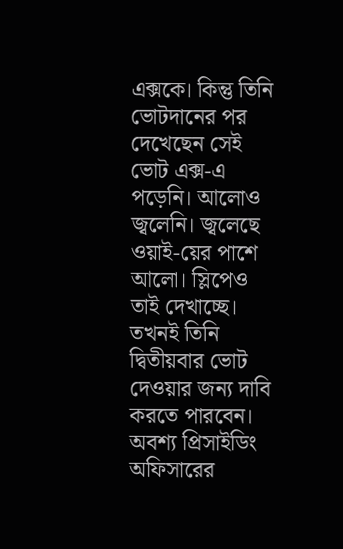এক্সকে। কিন্তু তিনি ভোটদানের পর দেখেছেন সেই ভোট এক্স-এ পড়েনি। আলোও জ্বলেনি। জ্বলেছে ওয়াই-য়ের পাশে আলো। স্লিপেও তাই দেখাচ্ছে। তখনই তিনি দ্বিতীয়বার ভোট দেওয়ার জন্য দাবি করতে পারবেন। অবশ্য প্রিসাইডিং অফিসারের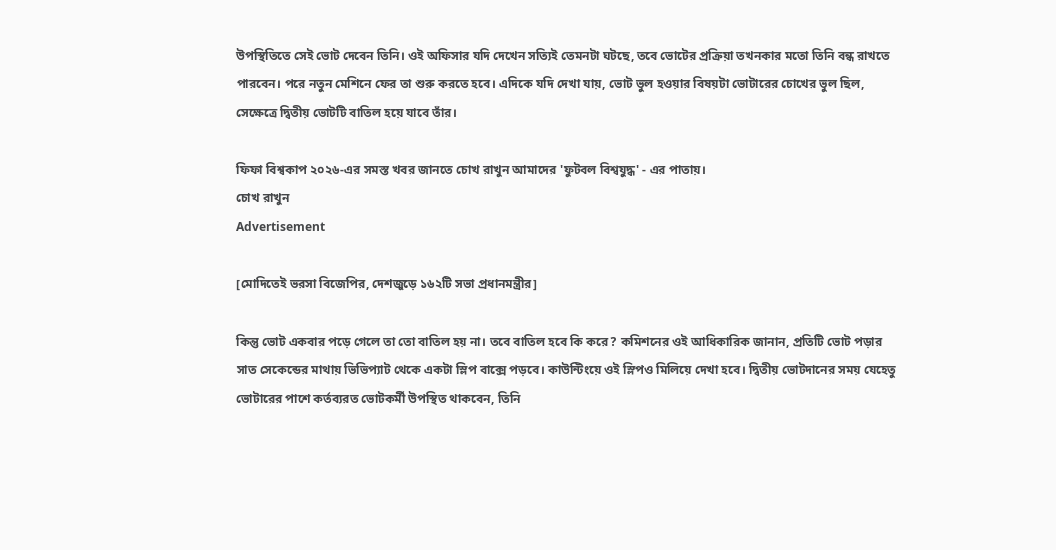উপস্থিতিতে সেই ভোট দেবেন তিনি। ওই অফিসার যদি দেখেন সত্যিই তেমনটা ঘটছে, তবে ভোটের প্রক্রিয়া তখনকার মতো তিনি বন্ধ রাখতে পারবেন। পরে নতুন মেশিনে ফের তা শুরু করতে হবে। এদিকে যদি দেখা যায়, ভোট ভুল হওয়ার বিষয়টা ভোটারের চোখের ভুল ছিল, সেক্ষেত্রে দ্বিতীয় ভোটটি বাতিল হয়ে যাবে তাঁর।

ফিফা বিশ্বকাপ ২০২৬-এর সমস্ত খবর জানতে চোখ রাখুন আমাদের 'ফুটবল বিশ্বযুদ্ধ' - এর পাতায়।
চোখ রাখুন
Advertisement

[মোদিতেই ভরসা বিজেপির, দেশজুড়ে ১৬২টি সভা প্রধানমন্ত্রীর]

কিন্তু ভোট একবার পড়ে গেলে তা তো বাতিল হয় না। তবে বাতিল হবে কি করে? কমিশনের ওই আধিকারিক জানান, প্রতিটি ভোট পড়ার সাত সেকেন্ডের মাথায় ভিভিপ্যাট থেকে একটা স্লিপ বাক্সে পড়বে। কাউন্টিংয়ে ওই স্লিপও মিলিয়ে দেখা হবে। দ্বিতীয় ভোটদানের সময় যেহেতু ভোটারের পাশে কর্তব্যরত ভোটকর্মী উপস্থিত থাকবেন, তিনি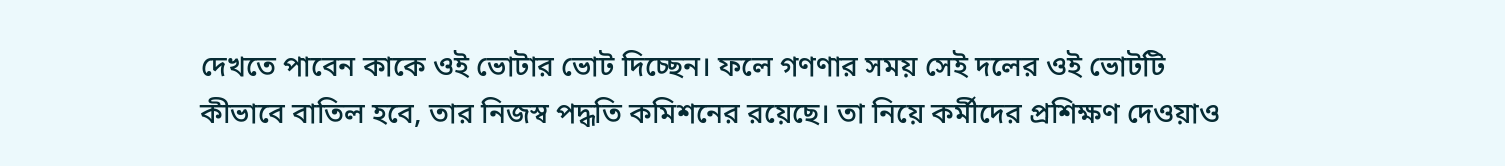দেখতে পাবেন কাকে ওই ভোটার ভোট দিচ্ছেন। ফলে গণণার সময় সেই দলের ওই ভোটটি কীভাবে বাতিল হবে, তার নিজস্ব পদ্ধতি কমিশনের রয়েছে। তা নিয়ে কর্মীদের প্রশিক্ষণ দেওয়াও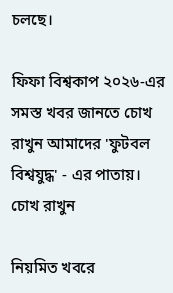চলছে।

ফিফা বিশ্বকাপ ২০২৬-এর সমস্ত খবর জানতে চোখ রাখুন আমাদের 'ফুটবল বিশ্বযুদ্ধ' - এর পাতায়।
চোখ রাখুন

নিয়মিত খবরে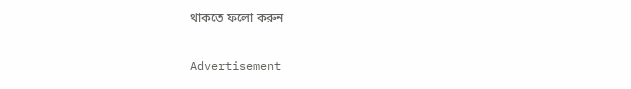থাকতে ফলো করুন

Advertisement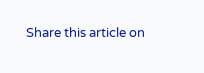Share this article on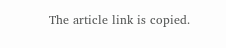The article link is copied.